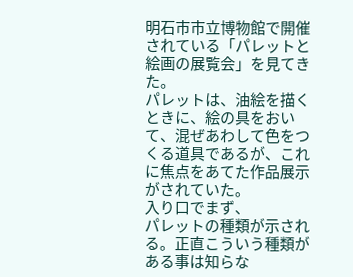明石市市立博物館で開催されている「パレットと絵画の展覧会」を見てきた。
パレットは、油絵を描くときに、絵の具をおいて、混ぜあわして色をつくる道具であるが、これに焦点をあてた作品展示がされていた。
入り口でまず、
パレットの種類が示される。正直こういう種類がある事は知らな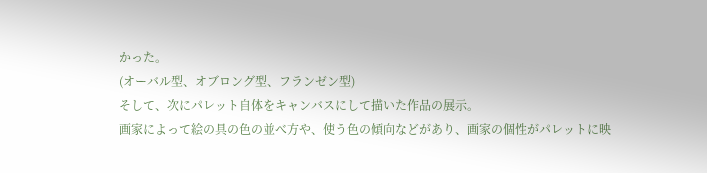かった。
(オーバル型、オブロング型、フランゼン型)
そして、次にパレット自体をキャンバスにして描いた作品の展示。
画家によって絵の具の色の並べ方や、使う色の傾向などがあり、画家の個性がパレットに映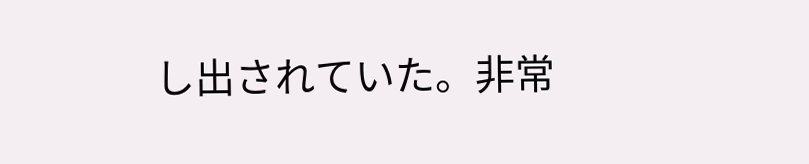し出されていた。非常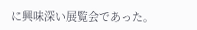に興味深い展覧会であった。